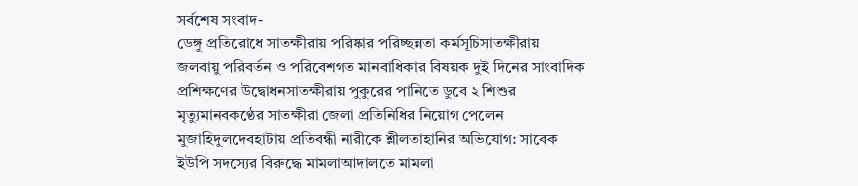সর্বশেষ সংবাদ-
ডেঙ্গু প্রতিরোধে সাতক্ষীরায় পরিষ্কার পরিচ্ছন্নতা কর্মসূচিসাতক্ষীরায় জলবায়ু পরিবর্তন ও পরিবেশগত মানবাধিকার বিষয়ক দুই দিনের সাংবাদিক প্রশিক্ষণের উদ্বোধনসাতক্ষীরায় পুকুরের পানিতে ডুবে ২ শিশুর মৃত্যুমানবকণ্ঠের সাতক্ষীরা জেলা প্রতিনিধির নিয়োগ পেলেন মুজাহিদুলদেবহাটায় প্রতিবন্ধী নারীকে শ্লীলতাহানির অভিযোগ: সাবেক ইউপি সদস্যের বিরুদ্ধে মামলাআদালতে মামলা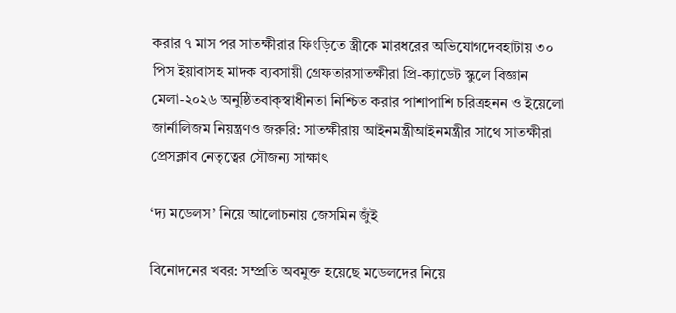করার ৭ মাস পর সাতক্ষীরার ফিংড়িতে স্ত্রীকে মারধরের অভিযোগদেবহাটায় ৩০ পিস ইয়াবাসহ মাদক ব্যবসায়ী গ্রেফতারসাতক্ষীরা প্রি-ক্যাডেট স্কুলে বিজ্ঞান মেলা-২০২৬ অনুষ্ঠিতবাক্‌স্বাধীনতা নিশ্চিত করার পাশাপাশি চরিত্রহনন ও ইয়েলো জার্নালিজম নিয়ন্ত্রণও জরুরি: সাতক্ষীরায় আইনমন্ত্রীআইনমন্ত্রীর সাথে সাতক্ষীরা প্রেসক্লাব নেতৃত্বের সৌজন্য সাক্ষাৎ

‘দ্য মডেলস’ নিয়ে আলোচনায় জেসমিন জুঁই

বিনোদনের খবর: সম্প্রতি অবমুক্ত হয়েছে মডেলদের নিয়ে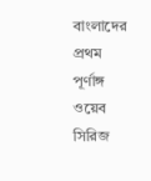বাংলাদের প্রথম পূর্ণাঙ্গ ওয়েব সিরিজ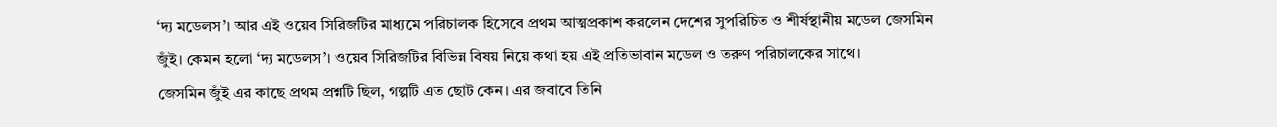‘দ্য মডেলস’। আর এই ওয়েব সিরিজটির মাধ্যমে পরিচালক হিসেবে প্রথম আত্মপ্রকাশ করলেন দেশের সুপরিচিত ও শীর্ষস্থানীয় মডেল জেসমিন জুঁই। কেমন হলো ‘দ্য মডেলস’। ওয়েব সিরিজটির বিভিন্ন বিষয় নিয়ে কথা হয় এই প্রতিভাবান মডেল ও তরুণ পরিচালকের সাথে।
জেসমিন জুঁই এর কাছে প্রথম প্রশ্নটি ছিল, গল্পটি এত ছোট কেন। এর জবাবে তিনি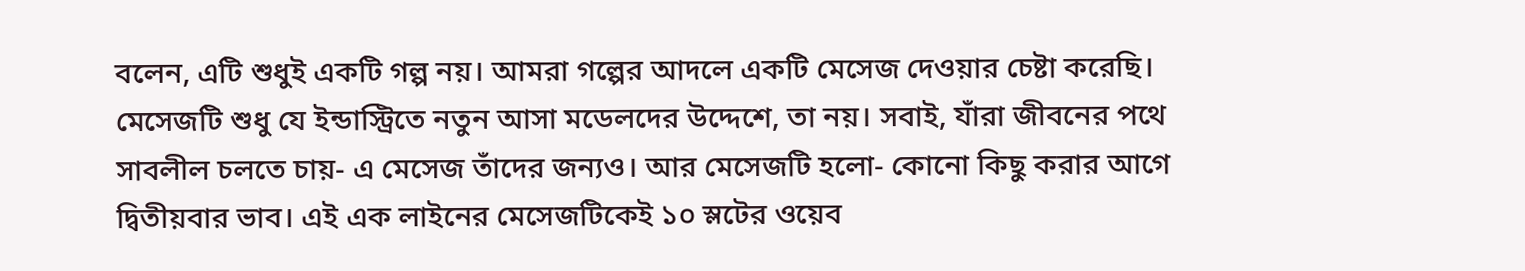বলেন, এটি শুধুই একটি গল্প নয়। আমরা গল্পের আদলে একটি মেসেজ দেওয়ার চেষ্টা করেছি। মেসেজটি শুধু যে ইন্ডাস্ট্রিতে নতুন আসা মডেলদের উদ্দেশে, তা নয়। সবাই, যাঁরা জীবনের পথে সাবলীল চলতে চায়- এ মেসেজ তাঁদের জন্যও। আর মেসেজটি হলো- কোনো কিছু করার আগে দ্বিতীয়বার ভাব। এই এক লাইনের মেসেজটিকেই ১০ স্লটের ওয়েব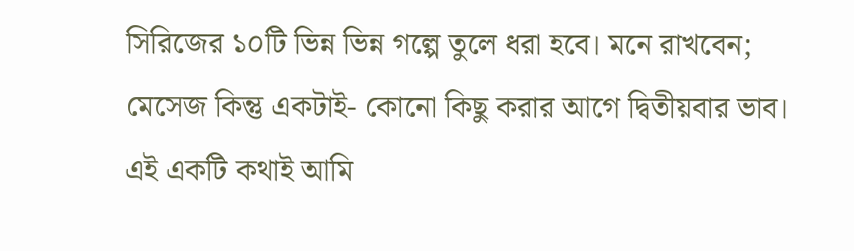সিরিজের ১০টি ভিন্ন ভিন্ন গল্পে তুলে ধরা হবে। মনে রাখবেন; মেসেজ কিন্তু একটাই- কোনো কিছু করার আগে দ্বিতীয়বার ভাব। এই একটি কথাই আমি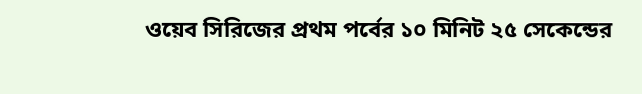ওয়েব সিরিজের প্রথম পর্বের ১০ মিনিট ২৫ সেকেন্ডের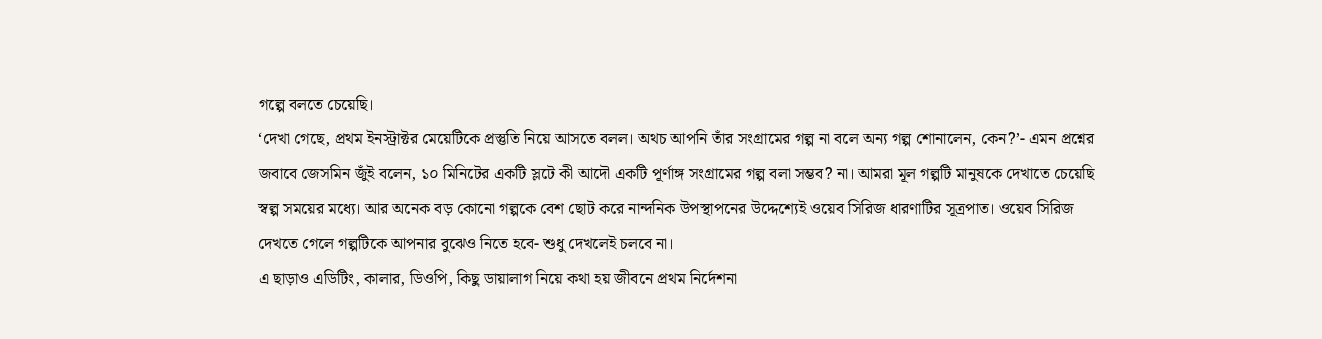গল্পে বলতে চেয়েছি।
‘দেখা গেছে, প্রথম ইনস্ট্রাক্টর মেয়েটিকে প্রস্তুতি নিয়ে আসতে বলল। অথচ আপনি তাঁর সংগ্রামের গল্প না বলে অন্য গল্প শোনালেন, কেন?’- এমন প্রশ্নের জবাবে জেসমিন জুঁই বলেন, ১০ মিনিটের একটি স্লটে কী আদৌ একটি পূর্ণাঙ্গ সংগ্রামের গল্প বলা সম্ভব? না। আমরা মূল গল্পটি মানুষকে দেখাতে চেয়েছি স্বল্প সময়ের মধ্যে। আর অনেক বড় কোনো গল্পকে বেশ ছোট করে নান্দনিক উপস্থাপনের উদ্দেশ্যেই ওয়েব সিরিজ ধারণাটির সূত্রপাত। ওয়েব সিরিজ দেখতে গেলে গল্পটিকে আপনার বুঝেও নিতে হবে- শুধু দেখলেই চলবে না।
এ ছাড়াও এডিটিং, কালার, ডিওপি, কিছু ডায়ালাগ নিয়ে কথা হয় জীবনে প্রথম নির্দেশনা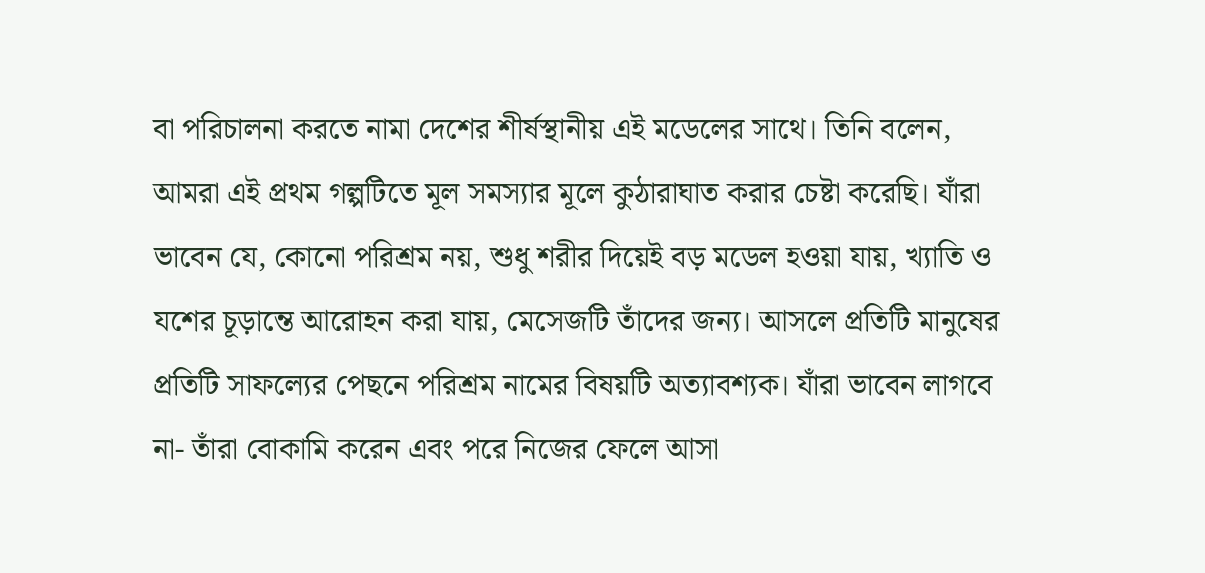বা পরিচালনা করতে নামা দেশের শীর্ষস্থানীয় এই মডেলের সাথে। তিনি বলেন, আমরা এই প্রথম গল্পটিতে মূল সমস্যার মূলে কুঠারাঘাত করার চেষ্টা করেছি। যাঁরা ভাবেন যে, কোনো পরিশ্রম নয়, শুধু শরীর দিয়েই বড় মডেল হওয়া যায়, খ্যাতি ও যশের চূড়ান্তে আরোহন করা যায়, মেসেজটি তাঁদের জন্য। আসলে প্রতিটি মানুষের প্রতিটি সাফল্যের পেছনে পরিশ্রম নামের বিষয়টি অত্যাবশ্যক। যাঁরা ভাবেন লাগবে না- তাঁরা বোকামি করেন এবং পরে নিজের ফেলে আসা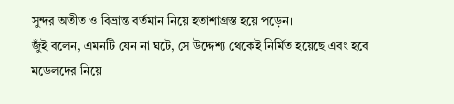সুন্দর অতীত ও বিভ্রান্ত বর্তমান নিয়ে হতাশাগ্রস্ত হয়ে পড়েন।
জুঁই বলেন, এমনটি যেন না ঘটে, সে উদ্দেশ্য থেকেই নির্মিত হয়েছে এবং হবে মডেলদের নিয়ে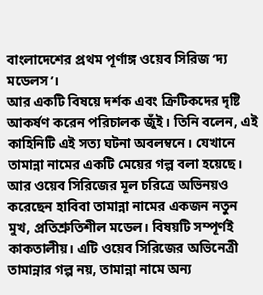বাংলাদেশের প্রথম পূর্ণাঙ্গ ওয়েব সিরিজ ‘দ্য মডেলস’।
আর একটি বিষয়ে দর্শক এবং ক্রিটিকদের দৃষ্টি আকর্ষণ করেন পরিচালক জুঁই। তিনি বলেন, এই কাহিনিটি এই সত্য ঘটনা অবলম্বনে। যেখানে তামান্না নামের একটি মেয়ের গল্প বলা হয়েছে। আর ওয়েব সিরিজের মূল চরিত্রে অভিনয়ও করেছেন হাবিবা তামান্না নামের একজন নতুন মুখ, প্রতিশ্রুতিশীল মডেল। বিষয়টি সম্পূর্ণই কাকতালীয়। এটি ওয়েব সিরিজের অভিনেত্রী তামান্নার গল্প নয়, তামান্না নামে অন্য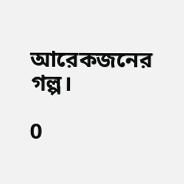আরেকজনের গল্প।

0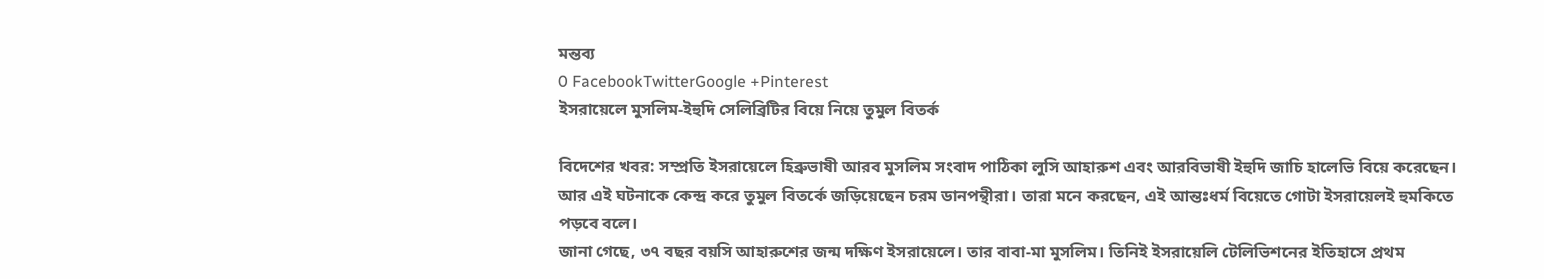মন্তব্য
0 FacebookTwitterGoogle +Pinterest
ইসরায়েলে মুসলিম-ইহুদি সেলিব্রিটির বিয়ে নিয়ে তুমুল বিতর্ক

বিদেশের খবর: সম্প্রতি ইসরায়েলে হিব্রুভাষী আরব মুসলিম সংবাদ পাঠিকা লুসি আহারুশ এবং আরবিভাষী ইহুদি জাচি হালেভি বিয়ে করেছেন। আর এই ঘটনাকে কেন্দ্র করে তুমুল বিতর্কে জড়িয়েছেন চরম ডানপন্থীরা। তারা মনে করছেন, এই আন্তঃধর্ম বিয়েতে গোটা ইসরায়েলই হুমকিতে পড়বে বলে।
জানা গেছে, ৩৭ বছর বয়সি আহারুশের জন্ম দক্ষিণ ইসরায়েলে। তার বাবা-মা মুসলিম। তিনিই ইসরায়েলি টেলিভিশনের ইতিহাসে প্রথম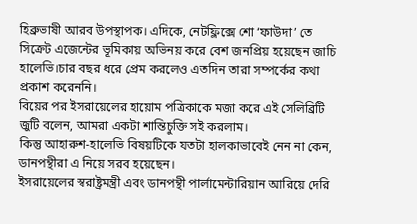হিব্রুভাষী আরব উপস্থাপক। এদিকে, নেটফ্লিক্সে শো ‘ফাউদা’ তে সিক্রেট এজেন্টের ভূমিকায় অভিনয় করে বেশ জনপ্রিয় হয়েছেন জাচি হালেভি।চার বছর ধরে প্রেম করলেও এতদিন তারা সম্পর্কের কথা প্রকাশ করেননি।
বিয়ের পর ইসরায়েলের হায়োম পত্রিকাকে মজা করে এই সেলিব্রিটি জুটি বলেন, আমরা একটা শান্তিচুক্তি সই করলাম।
কিন্তু আহারুশ-হালেভি বিষয়টিকে যতটা হালকাভাবেই নেন না কেন, ডানপন্থীরা এ নিয়ে সরব হয়েছেন।
ইসরায়েলের স্বরাষ্ট্রমন্ত্রী এবং ডানপন্থী পার্লামেন্টারিয়ান আরিয়ে দেরি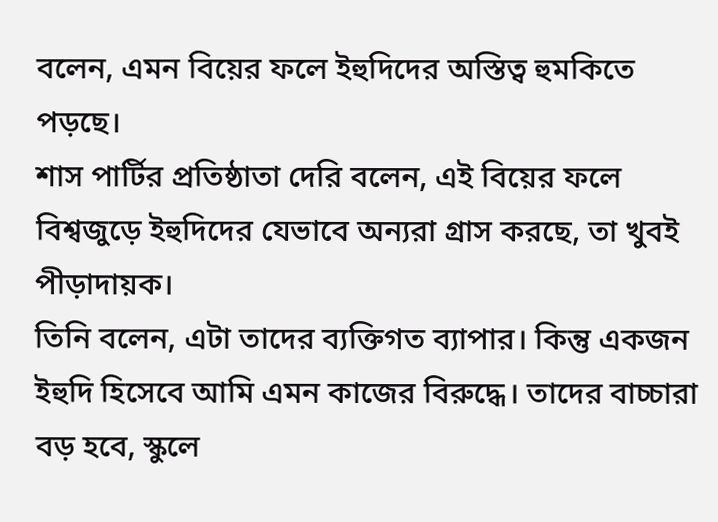বলেন, এমন বিয়ের ফলে ইহুদিদের অস্তিত্ব হুমকিতে পড়ছে।
শাস পার্টির প্রতিষ্ঠাতা দেরি বলেন, এই বিয়ের ফলে বিশ্বজুড়ে ইহুদিদের যেভাবে অন্যরা গ্রাস করছে, তা খুবই পীড়াদায়ক।
তিনি বলেন, এটা তাদের ব্যক্তিগত ব্যাপার। কিন্তু একজন ইহুদি হিসেবে আমি এমন কাজের বিরুদ্ধে। তাদের বাচ্চারা বড় হবে, স্কুলে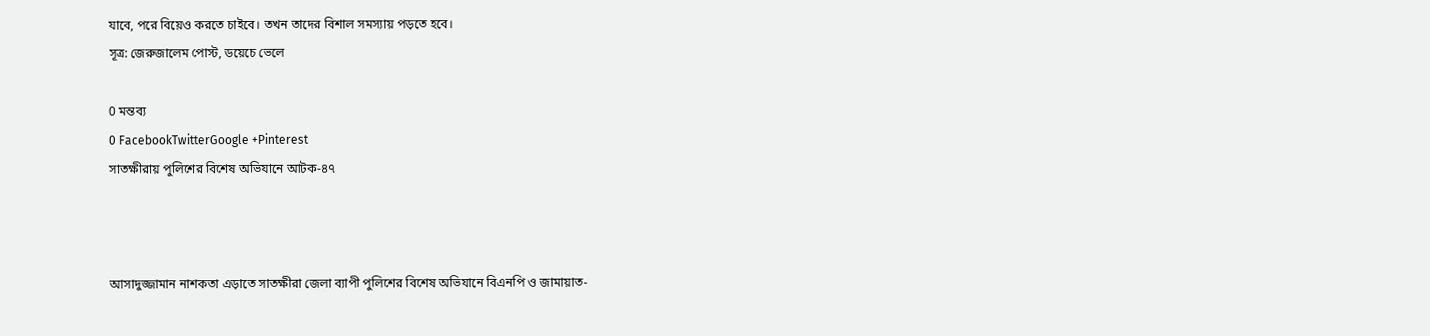যাবে, পরে বিয়েও করতে চাইবে। তখন তাদের বিশাল সমস্যায় পড়তে হবে।
সূত্র: জেরুজালেম পোস্ট, ডয়েচে ভেলে

0 মন্তব্য
0 FacebookTwitterGoogle +Pinterest
সাতক্ষীরায় পুলিশের বিশেষ অভিযানে আটক-৪৭



আসাদুজ্জামান নাশকতা এড়াতে সাতক্ষীরা জেলা ব্যাপী পুলিশের বিশেষ অভিযানে বিএনপি ও জামায়াত-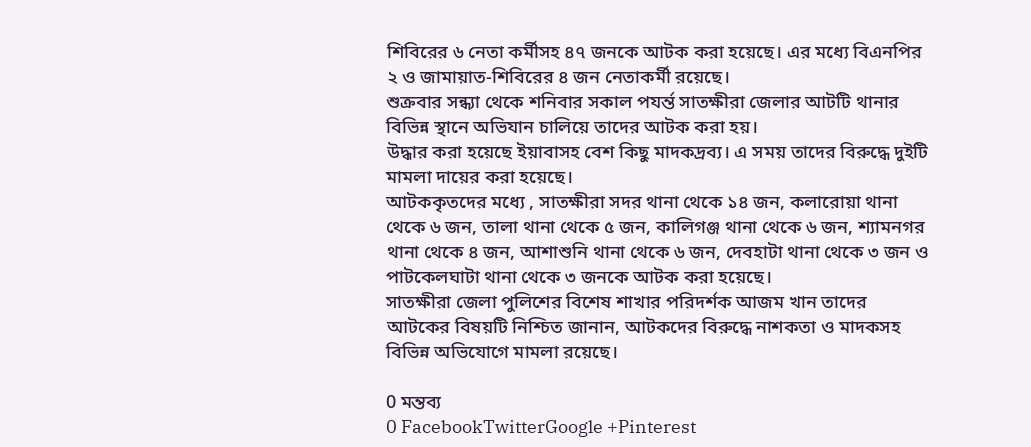শিবিরের ৬ নেতা কর্মীসহ ৪৭ জনকে আটক করা হয়েছে। এর মধ্যে বিএনপির ২ ও জামায়াত-শিবিরের ৪ জন নেতাকর্মী রয়েছে।
শুক্রবার সন্ধ্যা থেকে শনিবার সকাল পযর্ন্ত সাতক্ষীরা জেলার আটটি থানার বিভিন্ন স্থানে অভিযান চালিয়ে তাদের আটক করা হয়।
উদ্ধার করা হয়েছে ইয়াবাসহ বেশ কিছু মাদকদ্রব্য। এ সময় তাদের বিরুদ্ধে দুইটি মামলা দায়ের করা হয়েছে।
আটককৃতদের মধ্যে , সাতক্ষীরা সদর থানা থেকে ১৪ জন, কলারোয়া থানা থেকে ৬ জন, তালা থানা থেকে ৫ জন, কালিগঞ্জ থানা থেকে ৬ জন, শ্যামনগর থানা থেকে ৪ জন, আশাশুনি থানা থেকে ৬ জন, দেবহাটা থানা থেকে ৩ জন ও পাটকেলঘাটা থানা থেকে ৩ জনকে আটক করা হয়েছে।
সাতক্ষীরা জেলা পুলিশের বিশেষ শাখার পরিদর্শক আজম খান তাদের আটকের বিষয়টি নিশ্চিত জানান, আটকদের বিরুদ্ধে নাশকতা ও মাদকসহ বিভিন্ন অভিযোগে মামলা রয়েছে।

0 মন্তব্য
0 FacebookTwitterGoogle +Pinterest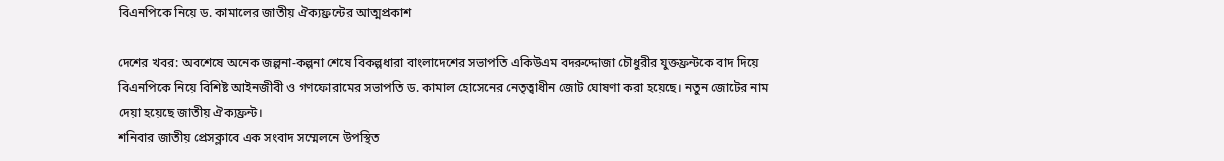বিএনপিকে নিয়ে ড. কামালের জাতীয় ঐক্যফ্রন্টের আত্মপ্রকাশ

দেশের খবর: অবশেষে অনেক জল্পনা-কল্পনা শেষে বিকল্পধারা বাংলাদেশের সভাপতি একিউএম বদরুদ্দোজা চৌধুরীর যুক্তফ্রন্টকে বাদ দিয়ে বিএনপিকে নিয়ে বিশিষ্ট আইনজীবী ও গণফোরামের সভাপতি ড. কামাল হোসেনের নেতৃত্বাধীন জোট ঘোষণা করা হয়েছে। নতুন জোটের নাম দেয়া হয়েছে জাতীয় ঐক্যফ্রন্ট।
শনিবার জাতীয় প্রেসক্লাবে এক সংবাদ সম্মেলনে উপস্থিত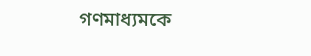গণমাধ্যমকে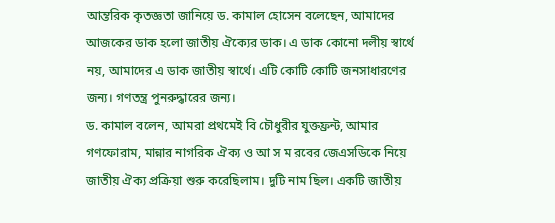আন্তরিক কৃতজ্ঞতা জানিয়ে ড. কামাল হোসেন বলেছেন, আমাদের আজকের ডাক হলো জাতীয় ঐক্যের ডাক। এ ডাক কোনো দলীয় স্বার্থে নয়, আমাদের এ ডাক জাতীয় স্বার্থে। এটি কোটি কোটি জনসাধারণের জন্য। গণতন্ত্র পুনরুদ্ধারের জন্য।
ড. কামাল বলেন, আমরা প্রথমেই বি চৌধুরীর যুক্তফ্রন্ট, আমার গণফোরাম, মান্নার নাগরিক ঐক্য ও আ স ম রবের জেএসডিকে নিয়ে জাতীয় ঐক্য প্রক্রিয়া শুরু করেছিলাম। দুটি নাম ছিল। একটি জাতীয়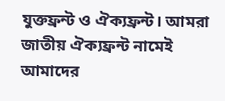যুক্তফ্রন্ট ও ঐক্যফ্রন্ট। আমরা জাতীয় ঐক্যফ্রন্ট নামেই আমাদের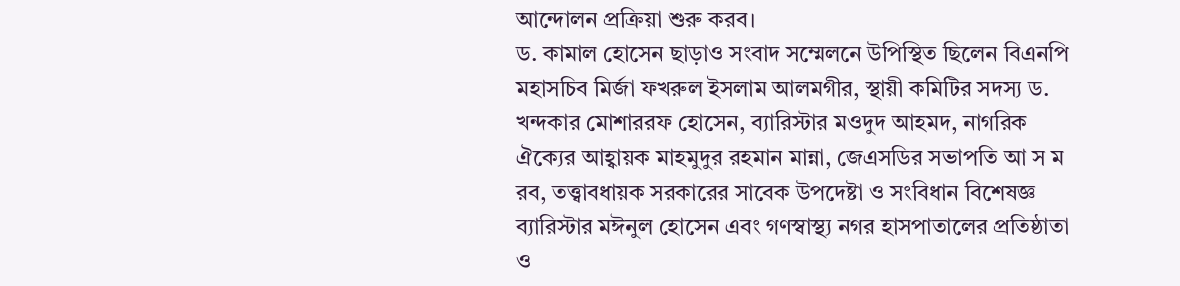আন্দোলন প্রক্রিয়া শুরু করব।
ড. কামাল হোসেন ছাড়াও সংবাদ সম্মেলনে উপিস্থিত ছিলেন বিএনপি মহাসচিব মির্জা ফখরুল ইসলাম আলমগীর, স্থায়ী কমিটির সদস্য ড. খন্দকার মোশাররফ হোসেন, ব্যারিস্টার মওদুদ আহমদ, নাগরিক ঐক্যের আহ্বায়ক মাহমুদুর রহমান মান্না, জেএসডির সভাপতি আ স ম রব, তত্ত্বাবধায়ক সরকারের সাবেক উপদেষ্টা ও সংবিধান বিশেষজ্ঞ ব্যারিস্টার মঈনুল হোসেন এবং গণস্বাস্থ্য নগর হাসপাতালের প্রতিষ্ঠাতা ও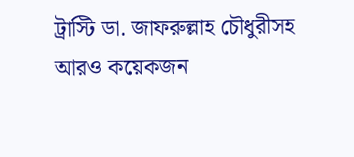ট্রাস্টি ডা. জাফরুল্লাহ চৌধুরীসহ আরও কয়েকজন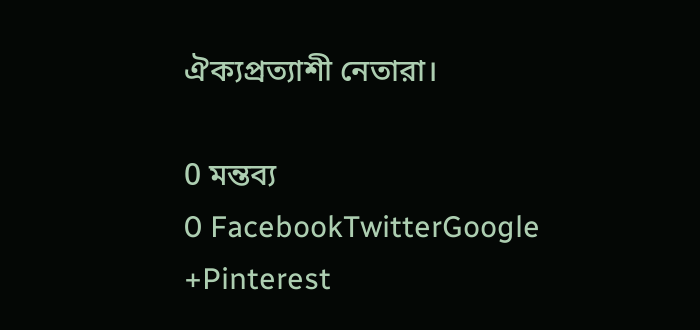ঐক্যপ্রত্যাশী নেতারা।

0 মন্তব্য
0 FacebookTwitterGoogle +Pinterest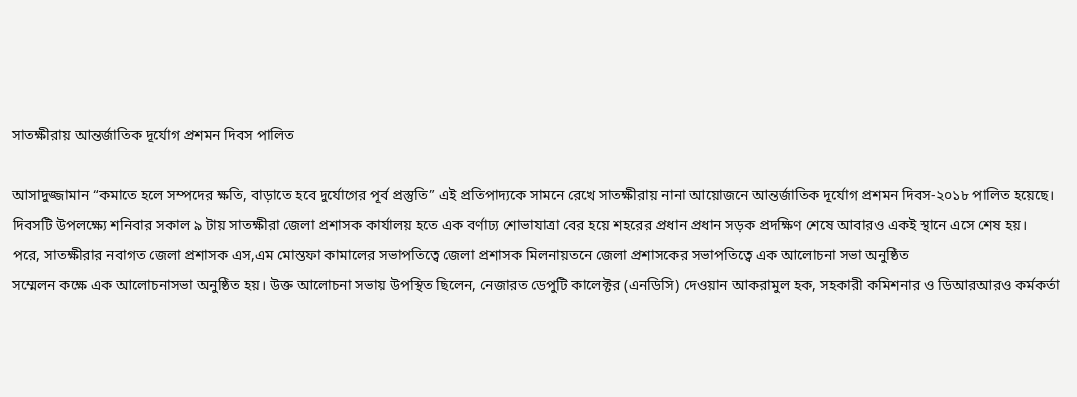সাতক্ষীরায় আন্তর্জাতিক দূর্যোগ প্রশমন দিবস পালিত

আসাদুজ্জামান “কমাতে হলে সম্পদের ক্ষতি, বাড়াতে হবে দুর্যোগের পূর্ব প্রস্তুতি” এই প্রতিপাদ্যকে সামনে রেখে সাতক্ষীরায় নানা আয়োজনে আন্তর্জাতিক দূর্যোগ প্রশমন দিবস-২০১৮ পালিত হয়েছে।
দিবসটি উপলক্ষ্যে শনিবার সকাল ৯ টায় সাতক্ষীরা জেলা প্রশাসক কার্যালয় হতে এক বর্ণাঢ্য শোভাযাত্রা বের হয়ে শহরের প্রধান প্রধান সড়ক প্রদক্ষিণ শেষে আবারও একই স্থানে এসে শেষ হয়।
পরে, সাতক্ষীরার নবাগত জেলা প্রশাসক এস,এম মোস্তফা কামালের সভাপতিত্বে জেলা প্রশাসক মিলনায়তনে জেলা প্রশাসকের সভাপতিত্বে এক আলোচনা সভা অনুষ্ঠিত
সম্মেলন কক্ষে এক আলোচনাসভা অনুষ্ঠিত হয়। উক্ত আলোচনা সভায় উপস্থিত ছিলেন, নেজারত ডেপুটি কালেক্টর (এনডিসি) দেওয়ান আকরামুল হক, সহকারী কমিশনার ও ডিআরআরও কর্মকর্তা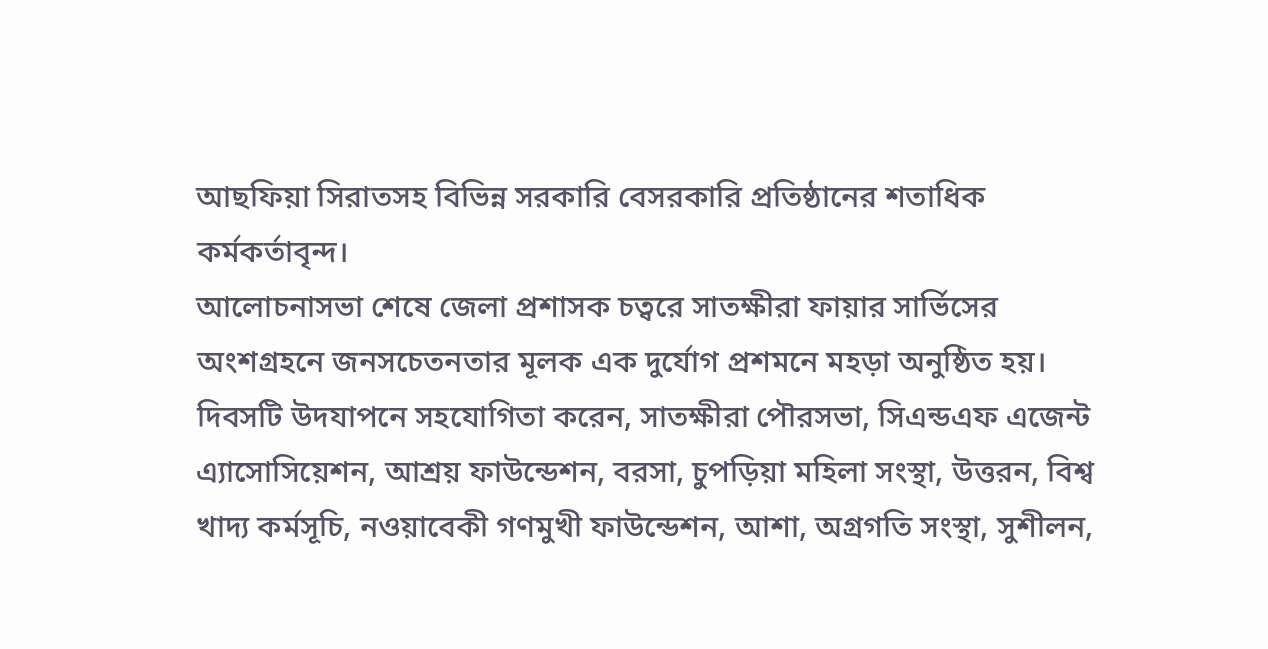আছফিয়া সিরাতসহ বিভিন্ন সরকারি বেসরকারি প্রতিষ্ঠানের শতাধিক কর্মকর্তাবৃন্দ।
আলোচনাসভা শেষে জেলা প্রশাসক চত্বরে সাতক্ষীরা ফায়ার সার্ভিসের অংশগ্রহনে জনসচেতনতার মূলক এক দুর্যোগ প্রশমনে মহড়া অনুষ্ঠিত হয়।
দিবসটি উদযাপনে সহযোগিতা করেন, সাতক্ষীরা পৌরসভা, সিএন্ডএফ এজেন্ট এ্যাসোসিয়েশন, আশ্রয় ফাউন্ডেশন, বরসা, চুপড়িয়া মহিলা সংস্থা, উত্তরন, বিশ্ব খাদ্য কর্মসূচি, নওয়াবেকী গণমুখী ফাউন্ডেশন, আশা, অগ্রগতি সংস্থা, সুশীলন,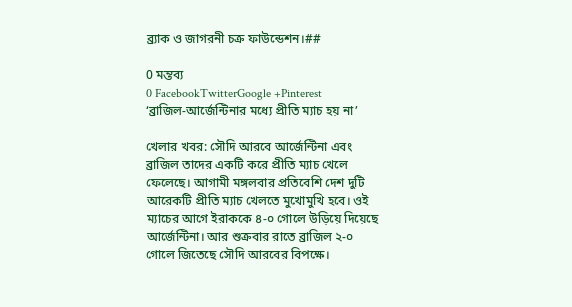ব্র্যাক ও জাগরনী চক্র ফাউন্ডেশন।##

0 মন্তব্য
0 FacebookTwitterGoogle +Pinterest
‘ব্রাজিল-আর্জেন্টিনার মধ্যে প্রীতি ম্যাচ হয় না’

খেলার খবর: সৌদি আরবে আর্জেন্টিনা এবং ব্রাজিল তাদের একটি করে প্রীতি ম্যাচ খেলে ফেলেছে। আগামী মঙ্গলবার প্রতিবেশি দেশ দুটি আরেকটি প্রীতি ম্যাচ খেলতে মুখোমুখি হবে। ওই ম্যাচের আগে ইরাককে ৪-০ গোলে উড়িয়ে দিয়েছে আর্জেন্টিনা। আর শুক্রবার রাতে ব্রাজিল ২-০ গোলে জিতেছে সৌদি আরবের বিপক্ষে।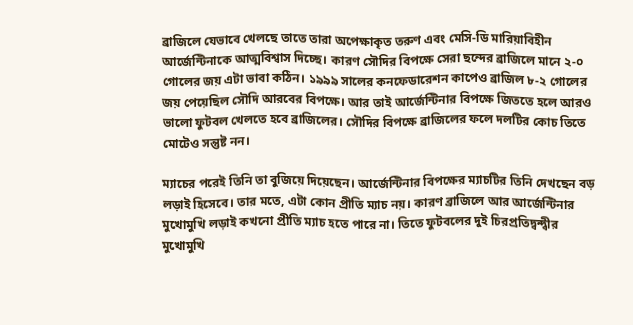ব্রাজিলে যেভাবে খেলছে তাতে তারা অপেক্ষাকৃত তরুণ এবং মেসি-ডি মারিয়াবিহীন আর্জেন্টিনাকে আত্মবিশ্বাস দিচ্ছে। কারণ সৌদির বিপক্ষে সেরা ছন্দের ব্রাজিলে মানে ২-০ গোলের জয় এটা ভাবা কঠিন। ১৯৯৯ সালের কনফেডারেশন কাপেও ব্রাজিল ৮-২ গোলের জয় পেয়েছিল সৌদি আরবের বিপক্ষে। আর তাই আর্জেন্টিনার বিপক্ষে জিততে হলে আরও ভালো ফুটবল খেলতে হবে ব্রাজিলের। সৌদির বিপক্ষে ব্রাজিলের ফলে দলটির কোচ তিতে মোটেও সন্তুষ্ট নন।

ম্যাচের পরেই তিনি তা বুজিয়ে দিয়েছেন। আর্জেন্টিনার বিপক্ষের ম্যাচটির তিনি দেখছেন বড় লড়াই হিসেবে। তার মতে, এটা কোন প্রীতি ম্যাচ নয়। কারণ ব্রাজিলে আর আর্জেন্টিনার মুখোমুখি লড়াই কখনো প্রীতি ম্যাচ হতে পারে না। তিতে ফুটবলের দুই চিরপ্রতিদ্বন্দ্বীর মুখোমুখি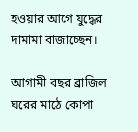হওয়ার আগে যুদ্ধের দামামা বাজাচ্ছেন।

আগামী বছর ব্রাজিল ঘরের মাঠে কোপা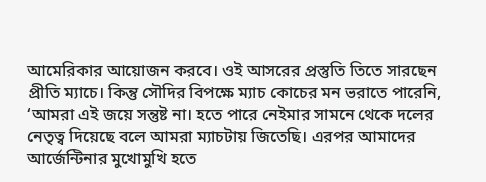আমেরিকার আয়োজন করবে। ওই আসরের প্রস্তুতি তিতে সারছেন প্রীতি ম্যাচে। কিন্তু সৌদির বিপক্ষে ম্যাচ কোচের মন ভরাতে পারেনি, ‘আমরা এই জয়ে সন্তুষ্ট না। হতে পারে নেইমার সামনে থেকে দলের নেতৃত্ব দিয়েছে বলে আমরা ম্যাচটায় জিতেছি। এরপর আমাদের আর্জেন্টিনার মুখোমুখি হতে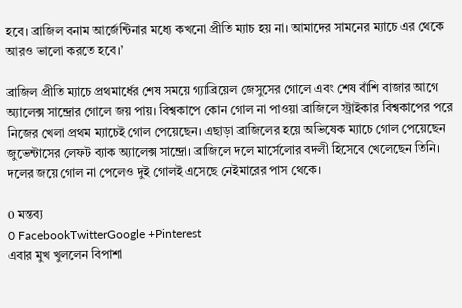হবে। ব্রাজিল বনাম আর্জেন্টিনার মধ্যে কখনো প্রীতি ম্যাচ হয় না। আমাদের সামনের ম্যাচে এর থেকে আরও ভালো করতে হবে।’

ব্রাজিল প্রীতি ম্যাচে প্রথমার্ধের শেষ সময়ে গ্যাব্রিয়েল জেসুসের গোলে এবং শেষ বাঁশি বাজার আগে অ্যালেক্স সান্দ্রোর গোলে জয় পায়। বিশ্বকাপে কোন গোল না পাওয়া ব্রাজিলে স্ট্রাইকার বিশ্বকাপের পরে নিজের খেলা প্রথম ম্যাচেই গোল পেয়েছেন। এছাড়া ব্রাজিলের হয়ে অভিষেক ম্যাচে গোল পেয়েছেন জুভেন্টাসের লেফট ব্যাক অ্যালেক্স সান্দ্রো। ব্রাজিলে দলে মার্সেলোর বদলী হিসেবে খেলেছেন তিনি। দলের জয়ে গোল না পেলেও দুই গোলই এসেছে নেইমারের পাস থেকে।

0 মন্তব্য
0 FacebookTwitterGoogle +Pinterest
এবার মুখ খুললেন বিপাশা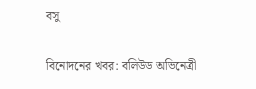বসু

বিনোদনের খবর: বলিউড অভিনেত্রী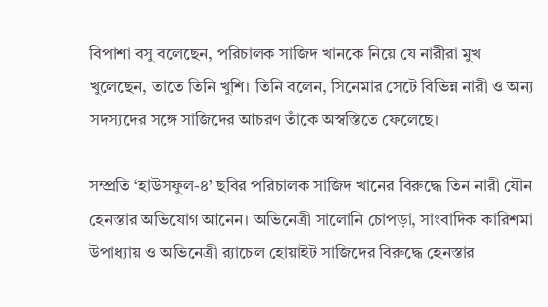বিপাশা বসু বলেছেন, পরিচালক সাজিদ খানকে নিয়ে যে নারীরা মুখ খুলেছেন, তাতে তিনি খুশি। তিনি বলেন, সিনেমার সেটে বিভিন্ন নারী ও অন্য সদস্যদের সঙ্গে সাজিদের আচরণ তাঁকে অস্বস্তিতে ফেলেছে।

সম্প্রতি ‘হাউসফুল-৪’ ছবির পরিচালক সাজিদ খানের বিরুদ্ধে তিন নারী যৌন হেনস্তার অভিযোগ আনেন। অভিনেত্রী সালোনি চোপড়া, সাংবাদিক কারিশমা উপাধ্যায় ও অভিনেত্রী র‍্যাচেল হোয়াইট সাজিদের বিরুদ্ধে হেনস্তার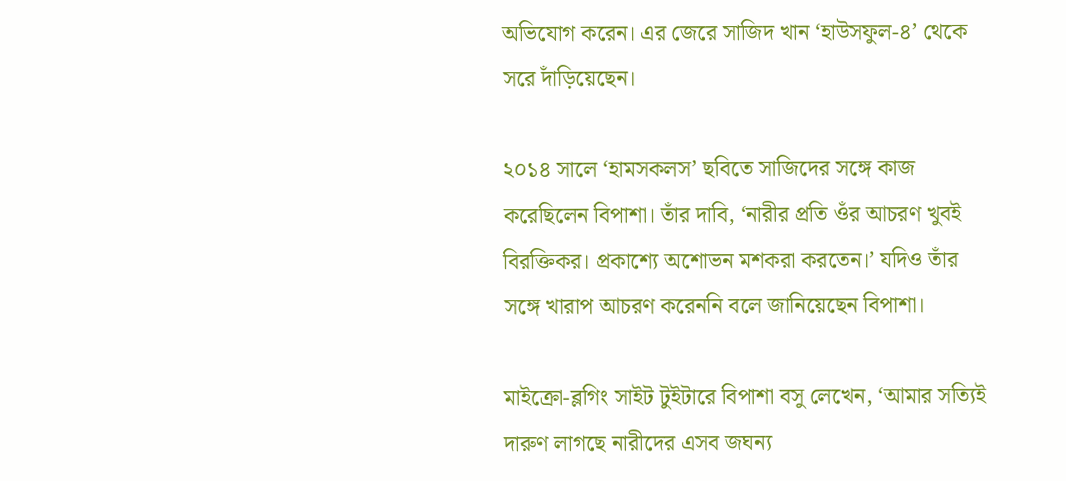অভিযোগ করেন। এর জেরে সাজিদ খান ‘হাউসফুল-৪’ থেকে সরে দাঁড়িয়েছেন।

২০১৪ সালে ‘হামসকলস’ ছবিতে সাজিদের সঙ্গে কাজ করেছিলেন বিপাশা। তাঁর দাবি, ‘নারীর প্রতি ওঁর আচরণ খুবই বিরক্তিকর। প্রকাশ্যে অশোভন মশকরা করতেন।’ যদিও তাঁর সঙ্গে খারাপ আচরণ করেননি বলে জানিয়েছেন বিপাশা।

মাইক্রো-ব্লগিং সাইট টুইটারে বিপাশা বসু লেখেন, ‘আমার সত্যিই দারুণ লাগছে নারীদের এসব জঘন্য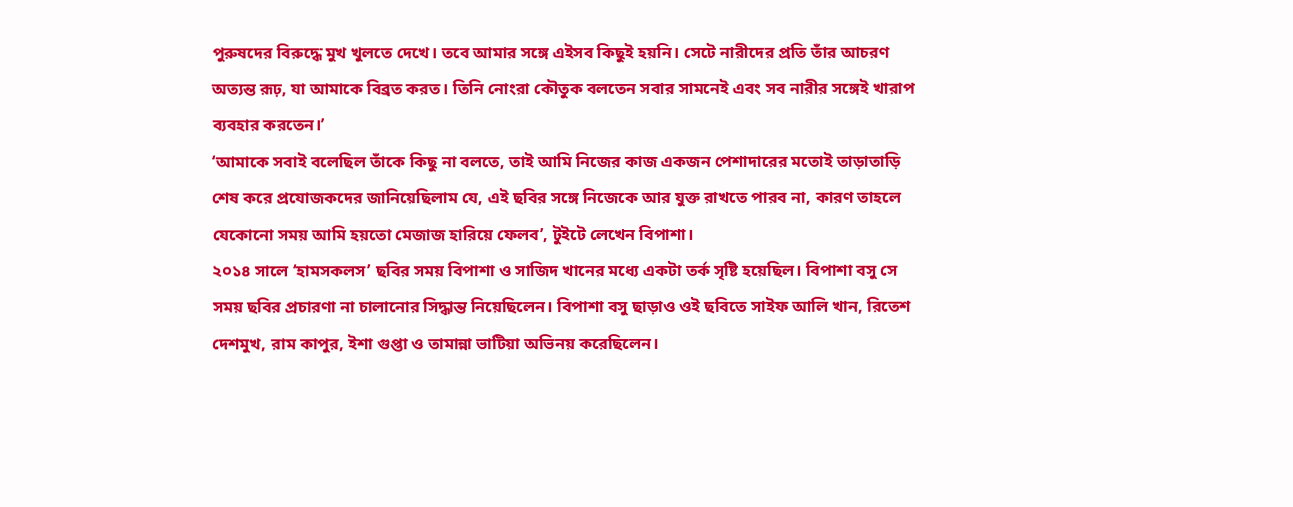পুরুষদের বিরুদ্ধে মুখ খুলতে দেখে। তবে আমার সঙ্গে এইসব কিছুই হয়নি। সেটে নারীদের প্রতি তাঁর আচরণ অত্যন্ত রূঢ়, যা আমাকে বিব্রত করত। তিনি নোংরা কৌতুক বলতেন সবার সামনেই এবং সব নারীর সঙ্গেই খারাপ ব্যবহার করতেন।’
‘আমাকে সবাই বলেছিল তাঁকে কিছু না বলতে, তাই আমি নিজের কাজ একজন পেশাদারের মতোই তাড়াতাড়ি শেষ করে প্রযোজকদের জানিয়েছিলাম যে, এই ছবির সঙ্গে নিজেকে আর যুক্ত রাখতে পারব না, কারণ তাহলে যেকোনো সময় আমি হয়তো মেজাজ হারিয়ে ফেলব’, টুইটে লেখেন বিপাশা।
২০১৪ সালে ‘হামসকলস’ ছবির সময় বিপাশা ও সাজিদ খানের মধ্যে একটা তর্ক সৃষ্টি হয়েছিল। বিপাশা বসু সে সময় ছবির প্রচারণা না চালানোর সিদ্ধান্ত নিয়েছিলেন। বিপাশা বসু ছাড়াও ওই ছবিতে সাইফ আলি খান, রিতেশ দেশমুখ, রাম কাপুর, ইশা গুপ্তা ও তামান্না ভাটিয়া অভিনয় করেছিলেন।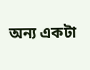অন্য একটা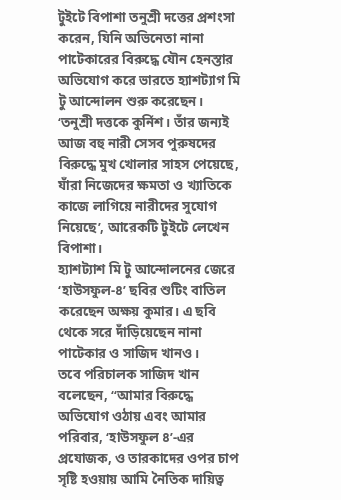টুইটে বিপাশা তনুশ্রী দত্তের প্রশংসা করেন, যিনি অভিনেতা নানা পাটেকারের বিরুদ্ধে যৌন হেনস্তার অভিযোগ করে ভারতে হ্যাশট্যাগ মি টু আন্দোলন শুরু করেছেন।
‘তনুশ্রী দত্তকে কুর্নিশ। তাঁর জন্যই আজ বহু নারী সেসব পুরুষদের বিরুদ্ধে মুখ খোলার সাহস পেয়েছে, যাঁরা নিজেদের ক্ষমতা ও খ্যাতিকে কাজে লাগিয়ে নারীদের সুযোগ নিয়েছে’, আরেকটি টুইটে লেখেন বিপাশা।
হ্যাশট্যাশ মি টু আন্দোলনের জেরে ‘হাউসফুল-৪’ ছবির শুটিং বাতিল করেছেন অক্ষয় কুমার। এ ছবি থেকে সরে দাঁড়িয়েছেন নানা পাটেকার ও সাজিদ খানও।
তবে পরিচালক সাজিদ খান বলেছেন, “আমার বিরুদ্ধে অভিযোগ ওঠায় এবং আমার পরিবার, ‘হাউসফুল ৪’-এর প্রযোজক, ও তারকাদের ওপর চাপ সৃষ্টি হওয়ায় আমি নৈতিক দায়িত্ব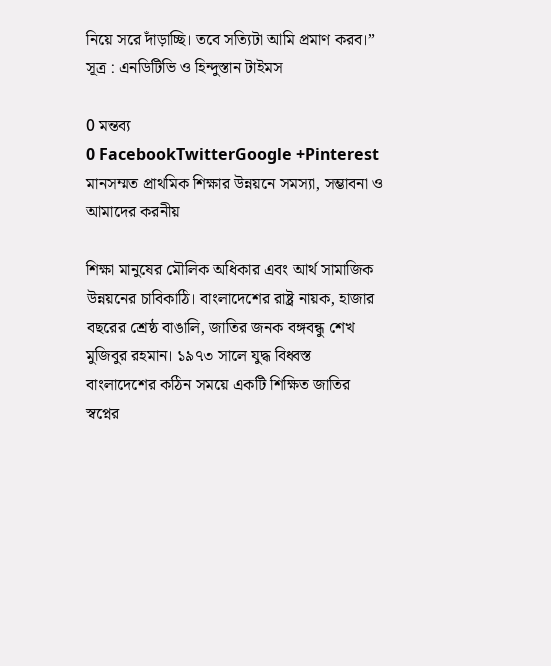নিয়ে সরে দাঁড়াচ্ছি। তবে সত্যিটা আমি প্রমাণ করব।” সূত্র : এনডিটিভি ও হিন্দুস্তান টাইমস

0 মন্তব্য
0 FacebookTwitterGoogle +Pinterest
মানসম্মত প্রাথমিক শিক্ষার উন্নয়নে সমস্যা, সম্ভাবনা ও আমাদের করনীয়

শিক্ষা মানুষের মৌলিক অধিকার এবং আর্থ সামাজিক উন্নয়নের চাবিকাঠি। বাংলাদেশের রাষ্ট্র নায়ক, হাজার বছরের শ্রেষ্ঠ বাঙালি, জাতির জনক বঙ্গবন্ধু শেখ মুজিবুর রহমান। ১৯৭৩ সালে যুদ্ধ বিধ্বস্ত বাংলাদেশের কঠিন সময়ে একটি শিক্ষিত জাতির স্বপ্নের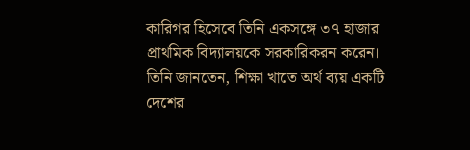কারিগর হিসেবে তিনি একসঙ্গে ৩৭ হাজার প্রাথমিক বিদ্যালয়কে সরকারিকরন করেন। তিনি জানতেন, শিক্ষা খাতে অর্থ ব্যয় একটি দেশের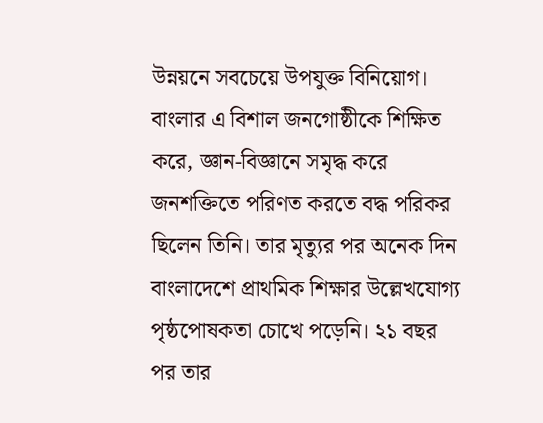উন্নয়নে সবচেয়ে উপযুক্ত বিনিয়োগ। বাংলার এ বিশাল জনগোষ্ঠীকে শিক্ষিত করে, জ্ঞান-বিজ্ঞানে সমৃদ্ধ করে জনশক্তিতে পরিণত করতে বদ্ধ পরিকর ছিলেন তিনি। তার মৃত্যুর পর অনেক দিন বাংলাদেশে প্রাথমিক শিক্ষার উল্লেখযোগ্য পৃষ্ঠপোষকতা চোখে পড়েনি। ২১ বছর পর তার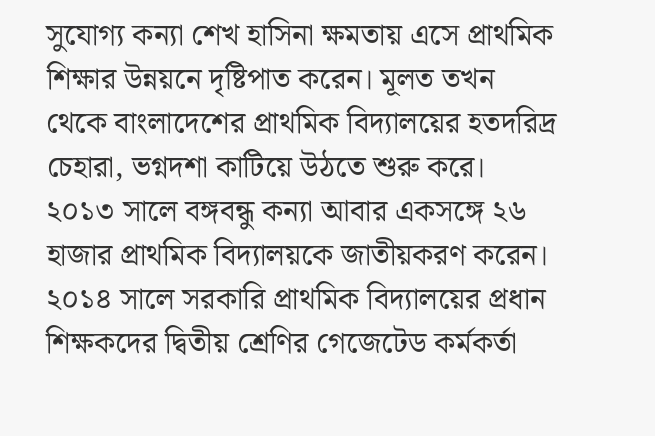সুযোগ্য কন্যা শেখ হাসিনা ক্ষমতায় এসে প্রাথমিক শিক্ষার উন্নয়নে দৃষ্টিপাত করেন। মূলত তখন থেকে বাংলাদেশের প্রাথমিক বিদ্যালয়ের হতদরিদ্র চেহারা, ভগ্নদশা কাটিয়ে উঠতে শুরু করে। ২০১৩ সালে বঙ্গবন্ধু কন্যা আবার একসঙ্গে ২৬ হাজার প্রাথমিক বিদ্যালয়কে জাতীয়করণ করেন। ২০১৪ সালে সরকারি প্রাথমিক বিদ্যালয়ের প্রধান শিক্ষকদের দ্বিতীয় শ্রেণির গেজেটেড কর্মকর্তা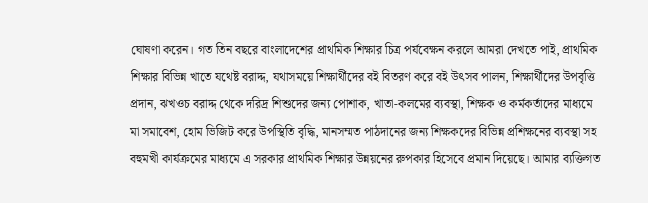ঘোষণা করেন। গত তিন বছরে বাংলাদেশের প্রাথমিক শিক্ষার চিত্র পর্যবেক্ষন করলে আমরা দেখতে পাই, প্রাথমিক শিক্ষার বিভিন্ন খাতে যথেষ্ট বরাদ্দ, যথাসময়ে শিক্ষার্থীদের বই বিতরণ করে বই উৎসব পালন, শিক্ষার্থীদের উপবৃত্তি প্রদান, ঝখওচ বরাদ্দ থেকে দরিদ্র শিশুদের জন্য পোশাক, খাতা-কলমের ব্যবস্থা, শিক্ষক ও কর্মকর্তাদের মাধ্যমে মা সমাবেশ, হোম ভিজিট করে উপস্থিতি বৃদ্ধি, মানসম্মত পাঠদানের জন্য শিক্ষকদের বিভিন্ন প্রশিক্ষনের ব্যবস্থা সহ বহুমখী কার্যক্রমের মাধ্যমে এ সরকার প্রাথমিক শিক্ষার উন্নয়নের রুপকার হিসেবে প্রমান দিয়েছে। আমার ব্যক্তিগত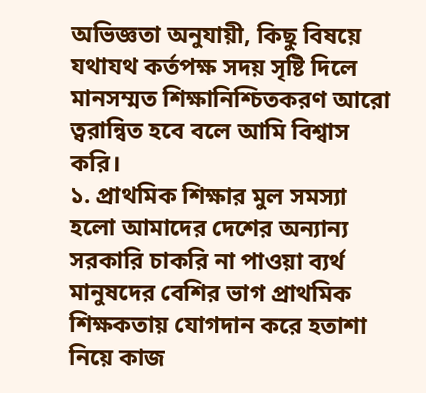অভিজ্ঞতা অনুযায়ী, কিছু বিষয়ে যথাযথ কর্তপক্ষ সদয় সৃষ্টি দিলে মানসম্মত শিক্ষানিশ্চিতকরণ আরো ত্বরান্বিত হবে বলে আমি বিশ্বাস করি।
১. প্রাথমিক শিক্ষার মুল সমস্যা হলো আমাদের দেশের অন্যান্য সরকারি চাকরি না পাওয়া ব্যর্থ মানুষদের বেশির ভাগ প্রাথমিক শিক্ষকতায় যোগদান করে হতাশা নিয়ে কাজ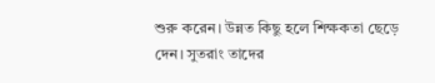শুরু করেন। উন্নত কিছু হলে শিক্ষকতা ছেড়ে দেন। সুতরাং তাদের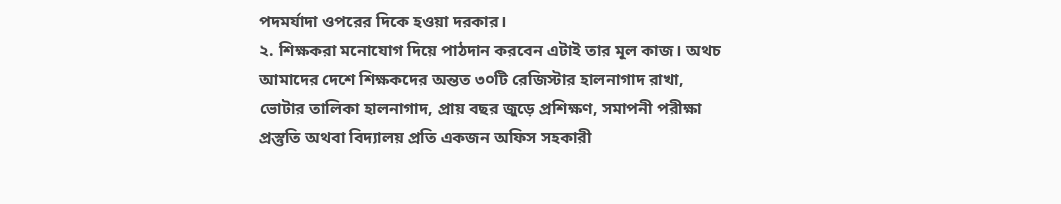পদমর্যাদা ওপরের দিকে হওয়া দরকার।
২. শিক্ষকরা মনোযোগ দিয়ে পাঠদান করবেন এটাই তার মূল কাজ। অথচ আমাদের দেশে শিক্ষকদের অন্তত ৩০টি রেজিস্টার হালনাগাদ রাখা, ভোটার তালিকা হালনাগাদ, প্রায় বছর জুড়ে প্রশিক্ষণ, সমাপনী পরীক্ষা প্রস্তুতি অথবা বিদ্যালয় প্রতি একজন অফিস সহকারী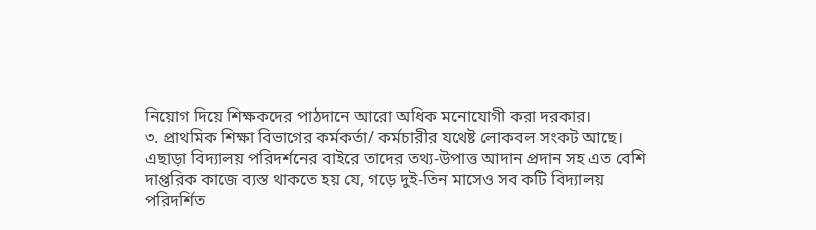নিয়োগ দিয়ে শিক্ষকদের পাঠদানে আরো অধিক মনোযোগী করা দরকার।
৩. প্রাথমিক শিক্ষা বিভাগের কর্মকর্তা/ কর্মচারীর যথেষ্ট লোকবল সংকট আছে। এছাড়া বিদ্যালয় পরিদর্শনের বাইরে তাদের তথ্য-উপাত্ত আদান প্রদান সহ এত বেশি দাপ্তরিক কাজে ব্যস্ত থাকতে হয় যে, গড়ে দুই-তিন মাসেও সব কটি বিদ্যালয় পরিদর্শিত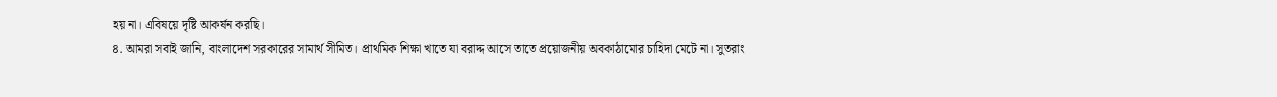হয় না। এবিষয়ে দৃষ্টি আকর্ষন করছি।
৪. আমরা সবাই জানি, বাংলাদেশ সরকারের সামার্থ সীমিত। প্রাথমিক শিক্ষা খাতে যা বরাদ্দ আসে তাতে প্রয়োজনীয় অবকাঠামোর চাহিদা মেটে না। সুতরাং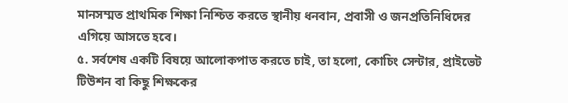মানসম্মত প্রাথমিক শিক্ষা নিশ্চিত করতে স্থানীয় ধনবান, প্রবাসী ও জনপ্রতিনিধিদের এগিয়ে আসতে হবে।
৫. সর্বশেষ একটি বিষয়ে আলোকপাত করতে চাই, তা হলো, কোচিং সেন্টার, প্রাইভেট টিউশন বা কিছু শিক্ষকের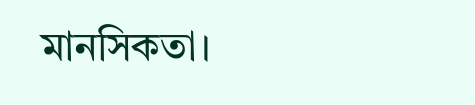মানসিকতা।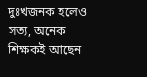দুঃখজনক হলেও সত্য, অনেক শিক্ষকই আছেন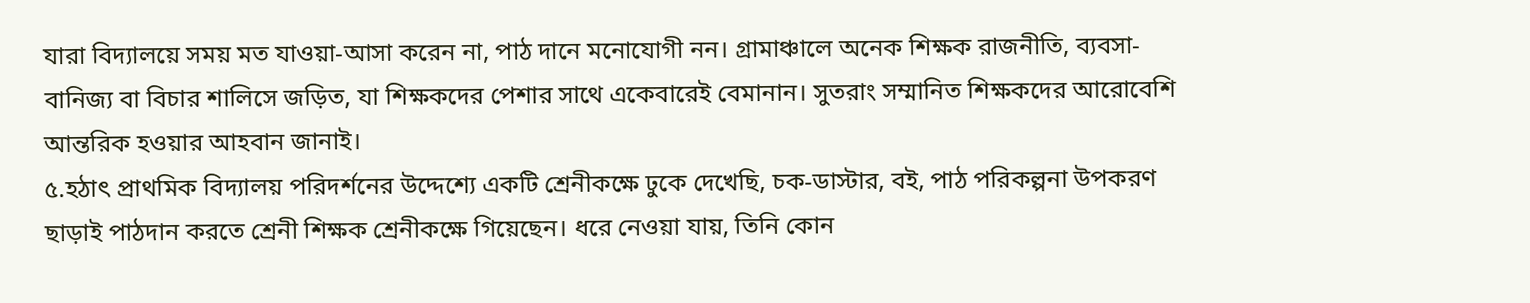যারা বিদ্যালয়ে সময় মত যাওয়া-আসা করেন না, পাঠ দানে মনোযোগী নন। গ্রামাঞ্চালে অনেক শিক্ষক রাজনীতি, ব্যবসা-বানিজ্য বা বিচার শালিসে জড়িত, যা শিক্ষকদের পেশার সাথে একেবারেই বেমানান। সুতরাং সম্মানিত শিক্ষকদের আরোবেশি আন্তরিক হওয়ার আহবান জানাই।
৫.হঠাৎ প্রাথমিক বিদ্যালয় পরিদর্শনের উদ্দেশ্যে একটি শ্রেনীকক্ষে ঢুকে দেখেছি, চক-ডাস্টার, বই, পাঠ পরিকল্পনা উপকরণ ছাড়াই পাঠদান করতে শ্রেনী শিক্ষক শ্রেনীকক্ষে গিয়েছেন। ধরে নেওয়া যায়, তিনি কোন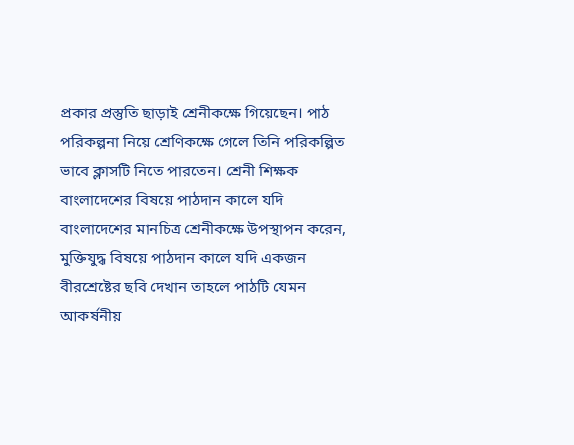প্রকার প্রস্তুতি ছাড়াই শ্রেনীকক্ষে গিয়েছেন। পাঠ পরিকল্পনা নিয়ে শ্রেণিকক্ষে গেলে তিনি পরিকল্পিত ভাবে ক্লাসটি নিতে পারতেন। শ্রেনী শিক্ষক বাংলাদেশের বিষয়ে পাঠদান কালে যদি বাংলাদেশের মানচিত্র শ্রেনীকক্ষে উপস্থাপন করেন, মুক্তিযুদ্ধ বিষয়ে পাঠদান কালে যদি একজন বীরশ্রেষ্টের ছবি দেখান তাহলে পাঠটি যেমন আকর্ষনীয়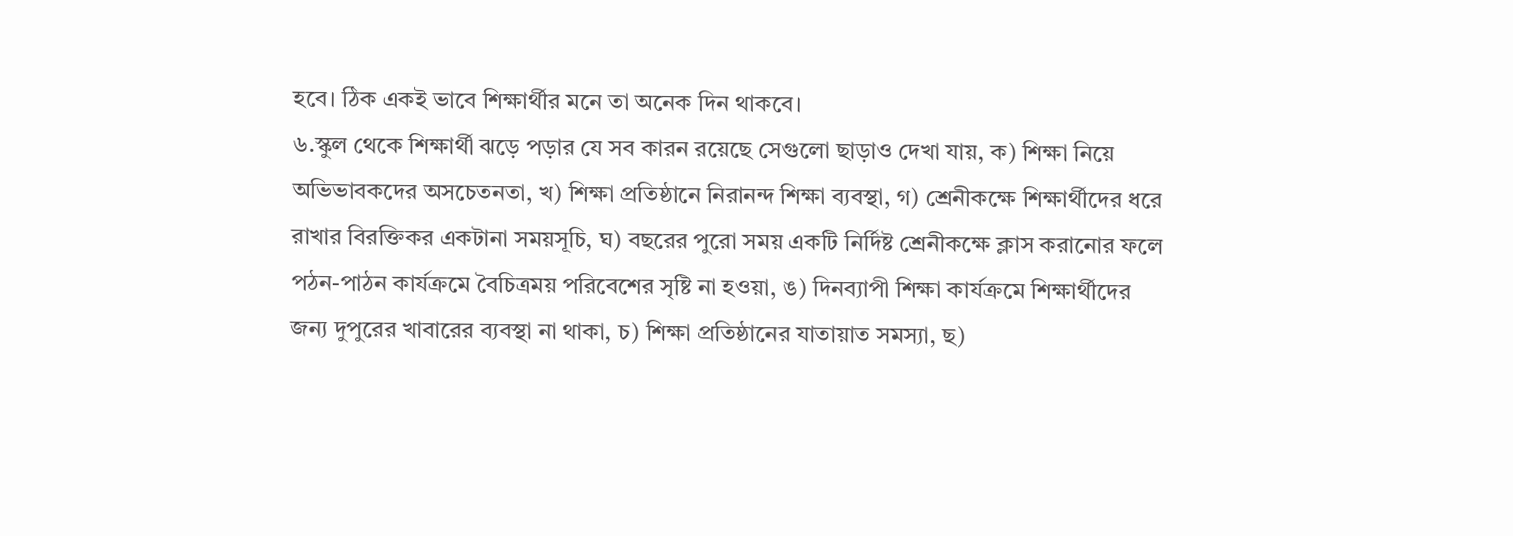হবে। ঠিক একই ভাবে শিক্ষার্থীর মনে তা অনেক দিন থাকবে।
৬.স্কুল থেকে শিক্ষার্থী ঝড়ে পড়ার যে সব কারন রয়েছে সেগুলো ছাড়াও দেখা যায়, ক) শিক্ষা নিয়ে অভিভাবকদের অসচেতনতা, খ) শিক্ষা প্রতিষ্ঠানে নিরানন্দ শিক্ষা ব্যবস্থা, গ) শ্রেনীকক্ষে শিক্ষার্থীদের ধরে রাখার বিরক্তিকর একটানা সময়সূচি, ঘ) বছরের পুরো সময় একটি নির্দিষ্ট শ্রেনীকক্ষে ক্লাস করানোর ফলে পঠন-পাঠন কার্যক্রমে বৈচিত্রময় পরিবেশের সৃষ্টি না হওয়া, ঙ) দিনব্যাপী শিক্ষা কার্যক্রমে শিক্ষার্থীদের জন্য দুপুরের খাবারের ব্যবস্থা না থাকা, চ) শিক্ষা প্রতিষ্ঠানের যাতায়াত সমস্যা, ছ)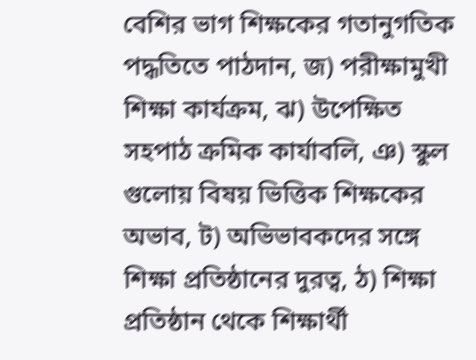বেশির ভাগ শিক্ষকের গতানুগতিক পদ্ধতিতে পাঠদান, জ) পরীক্ষামুখী শিক্ষা কার্যক্রম, ঝ) উপেক্ষিত সহপাঠ ক্রমিক কার্যাবলি, ঞ) স্কুল গুলোয় বিষয় ভিত্তিক শিক্ষকের অভাব, ট) অভিভাবকদের সঙ্গে শিক্ষা প্রতিষ্ঠানের দুরত্ব, ঠ) শিক্ষা প্রতিষ্ঠান থেকে শিক্ষার্থী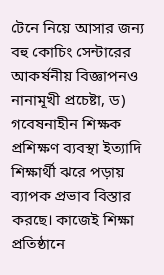টেনে নিয়ে আসার জন্য বহু কোচিং সেন্টারের আকর্ষনীয় বিজ্ঞাপনও নানামূখী প্রচেষ্টা, ড) গবেষনাহীন শিক্ষক প্রশিক্ষণ ব্যবস্থা ইত্যাদি শিক্ষার্থী ঝরে পড়ায় ব্যাপক প্রভাব বিস্তার করছে। কাজেই শিক্ষা প্রতিষ্ঠানে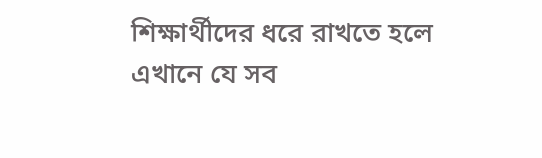শিক্ষার্থীদের ধরে রাখতে হলে এখানে যে সব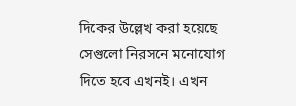দিকের উল্লেখ করা হয়েছে সেগুলো নিরসনে মনোযোগ দিতে হবে এখনই। এখন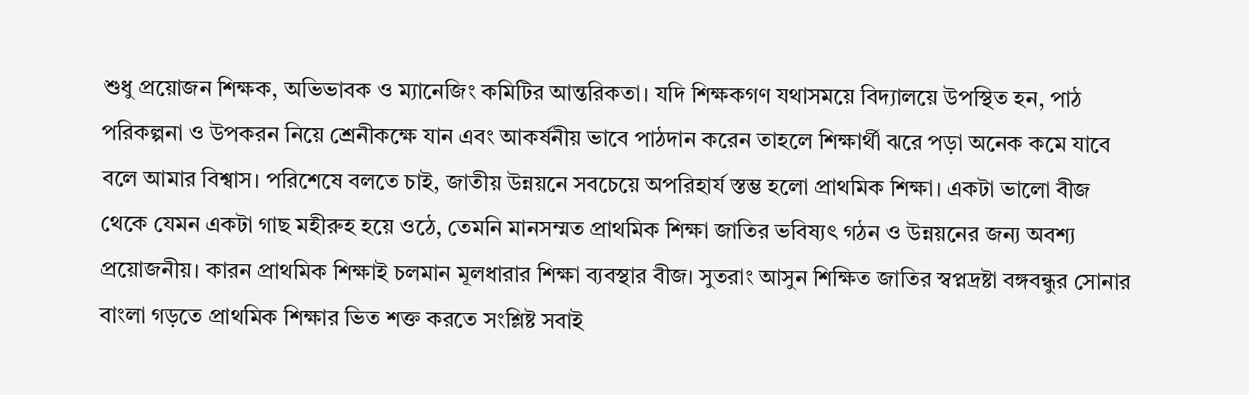শুধু প্রয়োজন শিক্ষক, অভিভাবক ও ম্যানেজিং কমিটির আন্তরিকতা। যদি শিক্ষকগণ যথাসময়ে বিদ্যালয়ে উপস্থিত হন, পাঠ পরিকল্পনা ও উপকরন নিয়ে শ্রেনীকক্ষে যান এবং আকর্ষনীয় ভাবে পাঠদান করেন তাহলে শিক্ষার্থী ঝরে পড়া অনেক কমে যাবে বলে আমার বিশ্বাস। পরিশেষে বলতে চাই, জাতীয় উন্নয়নে সবচেয়ে অপরিহার্য স্তম্ভ হলো প্রাথমিক শিক্ষা। একটা ভালো বীজ থেকে যেমন একটা গাছ মহীরুহ হয়ে ওঠে, তেমনি মানসম্মত প্রাথমিক শিক্ষা জাতির ভবিষ্যৎ গঠন ও উন্নয়নের জন্য অবশ্য প্রয়োজনীয়। কারন প্রাথমিক শিক্ষাই চলমান মূলধারার শিক্ষা ব্যবস্থার বীজ। সুতরাং আসুন শিক্ষিত জাতির স্বপ্নদ্রষ্টা বঙ্গবন্ধুর সোনার বাংলা গড়তে প্রাথমিক শিক্ষার ভিত শক্ত করতে সংশ্লিষ্ট সবাই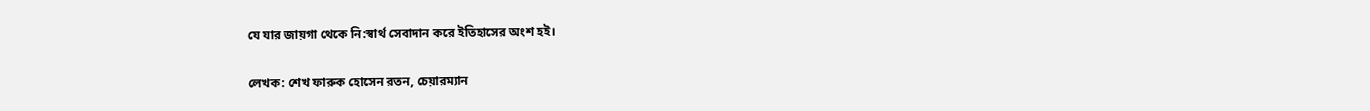যে যার জায়গা থেকে নি:স্বার্থ সেবাদান করে ইতিহাসের অংশ হই।

লেখক: শেখ ফারুক হোসেন রতন, চেয়ারম্যান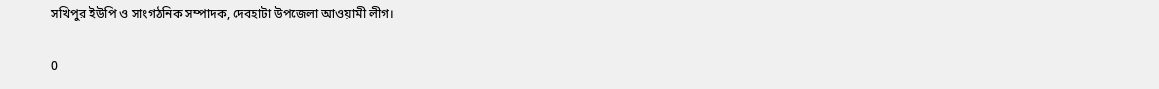সখিপুর ইউপি ও সাংগঠনিক সম্পাদক, দেবহাটা উপজেলা আওয়ামী লীগ।

0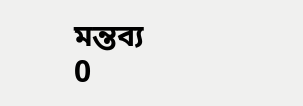মন্তব্য
0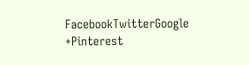FacebookTwitterGoogle +Pinterest